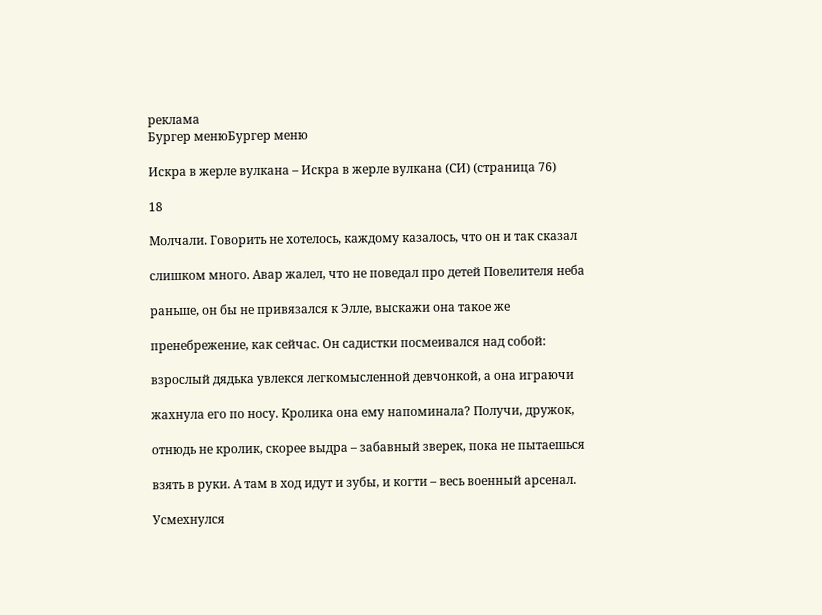реклама
Бургер менюБургер меню

Искра в жерле вулкана – Искра в жерле вулкана (СИ) (страница 76)

18

Молчали. Говорить не хотелось, каждому казалось, что он и так сказал

слишком много. Авар жалел, что не поведал про детей Повелителя неба

раньше, он бы не привязался к Элле, выскажи она такое же

пренебрежение, как сейчас. Он садистки посмеивался над собой:

взрослый дядька увлекся легкомысленной девчонкой, а она играючи

жахнула его по носу. Кролика она ему напоминала? Получи, дружок,

отнюдь не кролик, скорее выдра – забавный зверек, пока не пытаешься

взять в руки. А там в ход идут и зубы, и когти – весь военный арсенал.

Усмехнулся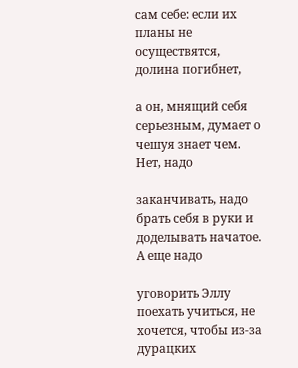сам себе: если их планы не осуществятся, долина погибнет,

а он, мнящий себя серьезным, думает о чешуя знает чем. Нет, надо

заканчивать, надо брать себя в руки и доделывать начатое. А еще надо

уговорить Эллу поехать учиться, не хочется, чтобы из-за дурацких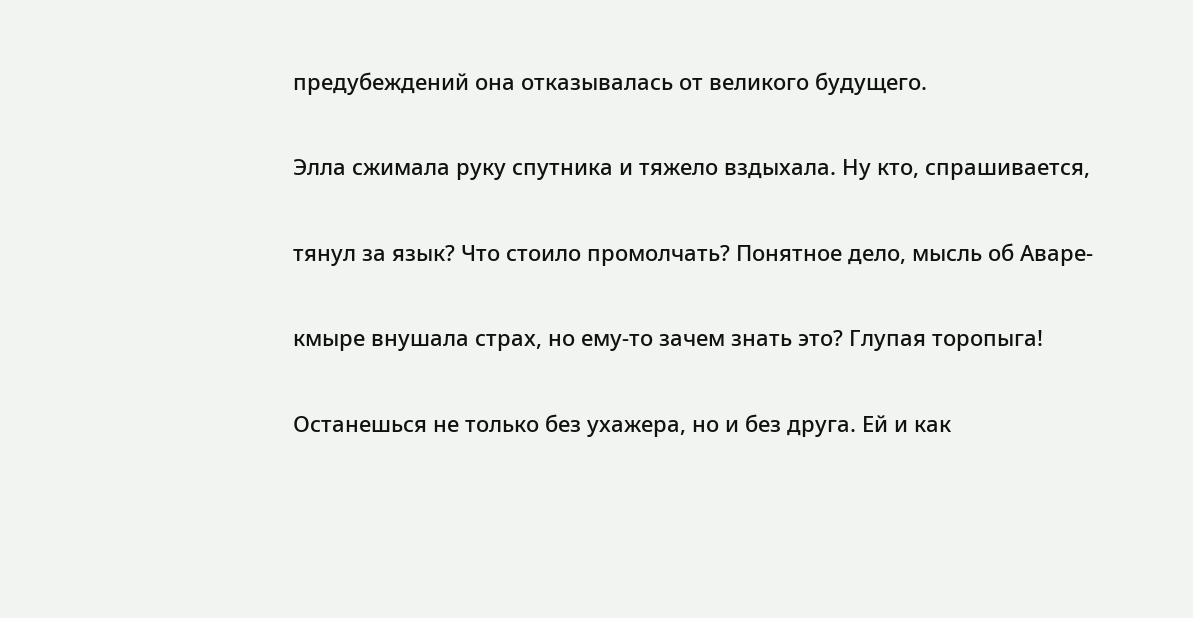предубеждений она отказывалась от великого будущего.

Элла сжимала руку спутника и тяжело вздыхала. Ну кто, спрашивается,

тянул за язык? Что стоило промолчать? Понятное дело, мысль об Аваре-

кмыре внушала страх, но ему-то зачем знать это? Глупая торопыга!

Останешься не только без ухажера, но и без друга. Ей и как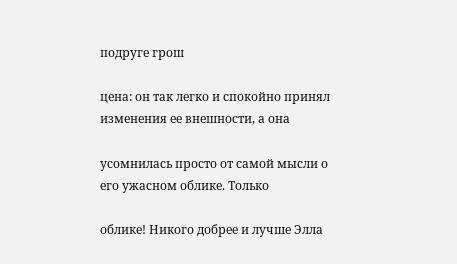подруге грош

цена: он так легко и спокойно принял изменения ее внешности, а она

усомнилась просто от самой мысли о его ужасном облике. Только

облике! Никого добрее и лучше Элла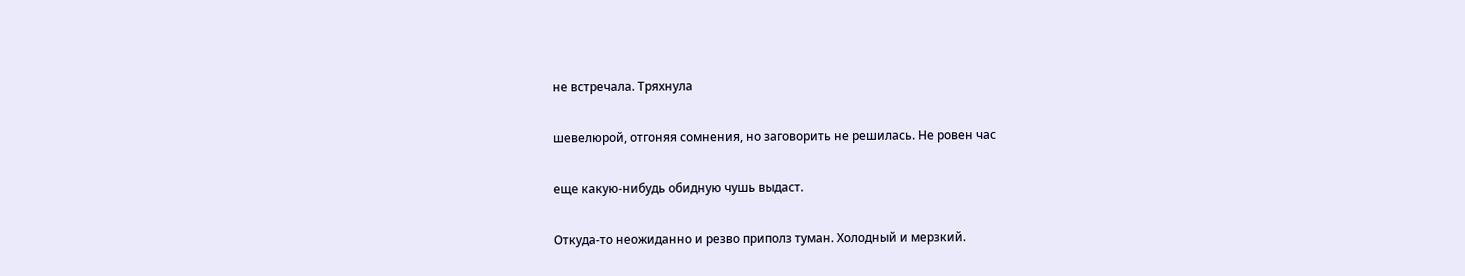не встречала. Тряхнула

шевелюрой, отгоняя сомнения, но заговорить не решилась. Не ровен час

еще какую-нибудь обидную чушь выдаст.

Откуда-то неожиданно и резво приполз туман. Холодный и мерзкий.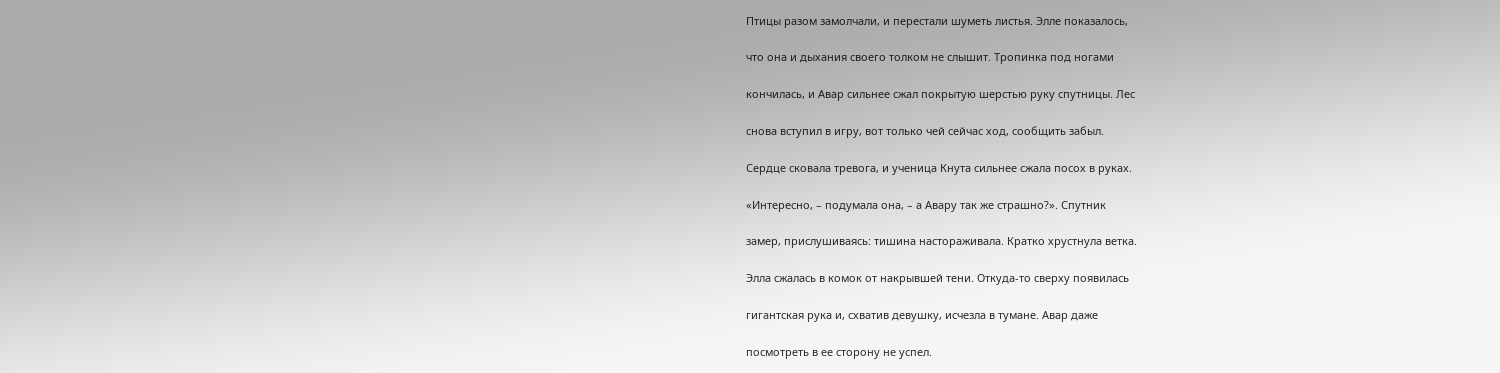Птицы разом замолчали, и перестали шуметь листья. Элле показалось,

что она и дыхания своего толком не слышит. Тропинка под ногами

кончилась, и Авар сильнее сжал покрытую шерстью руку спутницы. Лес

снова вступил в игру, вот только чей сейчас ход, сообщить забыл.

Сердце сковала тревога, и ученица Кнута сильнее сжала посох в руках.

«Интересно, – подумала она, – а Авару так же страшно?». Спутник

замер, прислушиваясь: тишина настораживала. Кратко хрустнула ветка.

Элла сжалась в комок от накрывшей тени. Откуда-то сверху появилась

гигантская рука и, схватив девушку, исчезла в тумане. Авар даже

посмотреть в ее сторону не успел.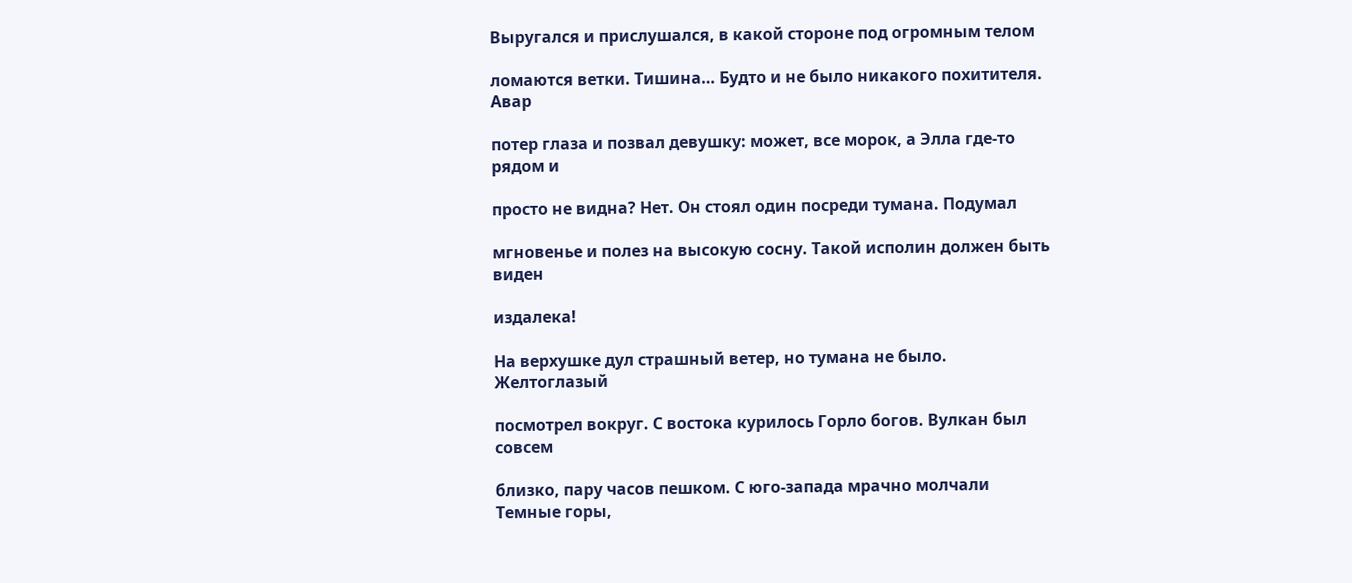Выругался и прислушался, в какой стороне под огромным телом

ломаются ветки. Тишина… Будто и не было никакого похитителя. Авар

потер глаза и позвал девушку: может, все морок, а Элла где-то рядом и

просто не видна? Нет. Он стоял один посреди тумана. Подумал

мгновенье и полез на высокую сосну. Такой исполин должен быть виден

издалека!

На верхушке дул страшный ветер, но тумана не было. Желтоглазый

посмотрел вокруг. С востока курилось Горло богов. Вулкан был совсем

близко, пару часов пешком. С юго-запада мрачно молчали Темные горы,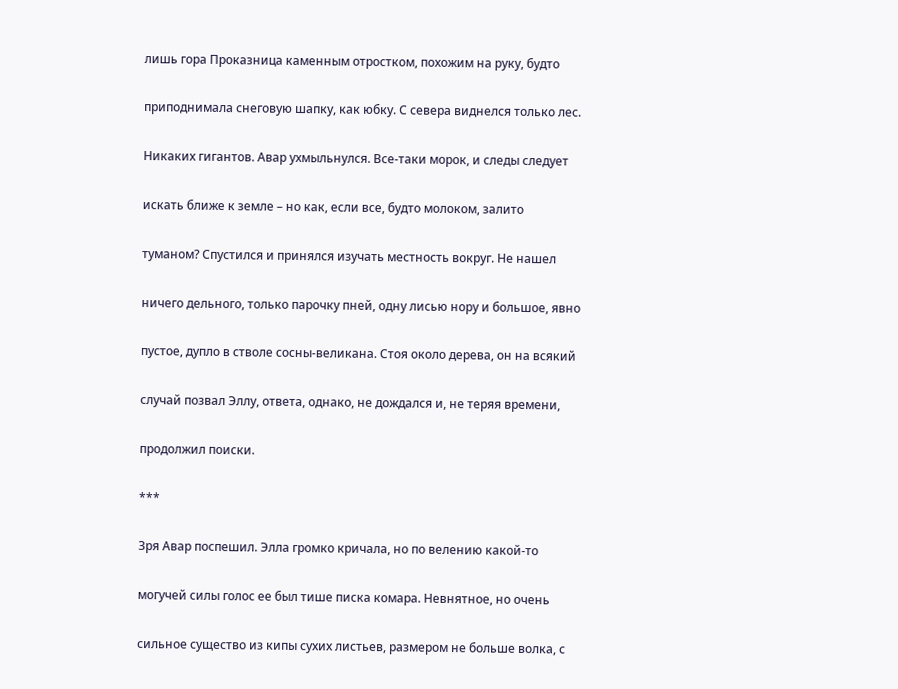лишь гора Проказница каменным отростком, похожим на руку, будто

приподнимала снеговую шапку, как юбку. С севера виднелся только лес.

Никаких гигантов. Авар ухмыльнулся. Все-таки морок, и следы следует

искать ближе к земле – но как, если все, будто молоком, залито

туманом? Спустился и принялся изучать местность вокруг. Не нашел

ничего дельного, только парочку пней, одну лисью нору и большое, явно

пустое, дупло в стволе сосны-великана. Стоя около дерева, он на всякий

случай позвал Эллу, ответа, однако, не дождался и, не теряя времени,

продолжил поиски.

***

Зря Авар поспешил. Элла громко кричала, но по велению какой-то

могучей силы голос ее был тише писка комара. Невнятное, но очень

сильное существо из кипы сухих листьев, размером не больше волка, с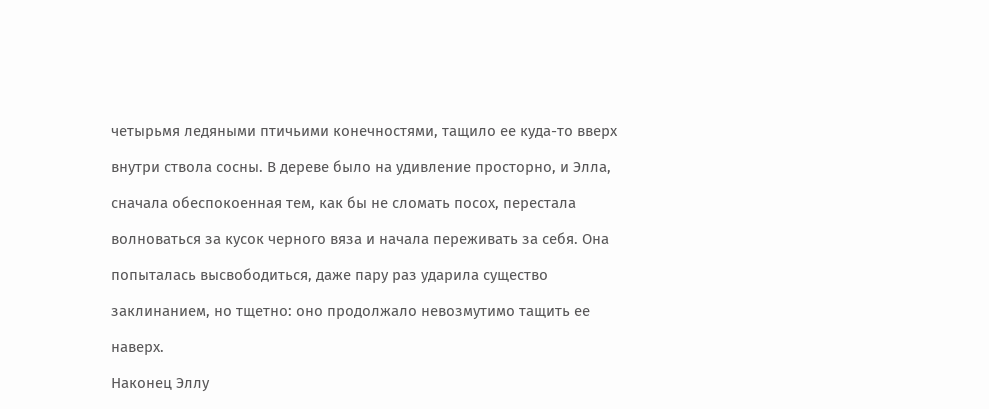четырьмя ледяными птичьими конечностями, тащило ее куда-то вверх

внутри ствола сосны. В дереве было на удивление просторно, и Элла,

сначала обеспокоенная тем, как бы не сломать посох, перестала

волноваться за кусок черного вяза и начала переживать за себя. Она

попыталась высвободиться, даже пару раз ударила существо

заклинанием, но тщетно: оно продолжало невозмутимо тащить ее

наверх.

Наконец Эллу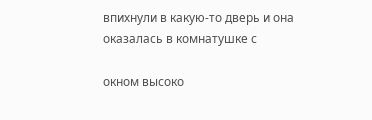впихнули в какую-то дверь и она оказалась в комнатушке с

окном высоко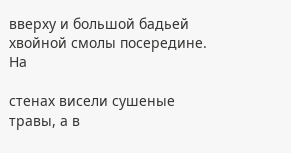вверху и большой бадьей хвойной смолы посередине. На

стенах висели сушеные травы, а в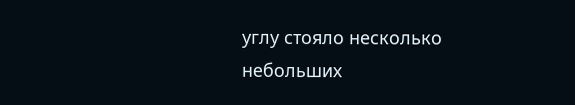углу стояло несколько небольших